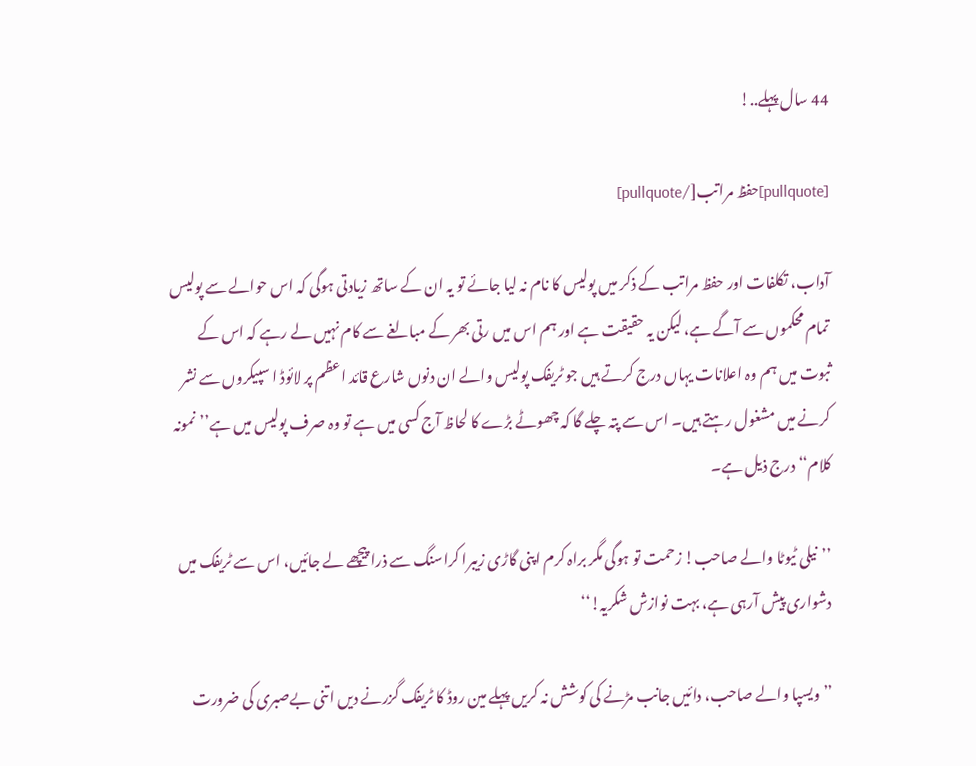44 سال پہلے..!

[pullquote]حفظ مراتب[/pullquote]

آداب، تکلفات اور حفظ مراتب کے ذکر میں پولیس کا نام نہ لیا جائے تو یہ ان کے ساتھ زیادتی ہوگی کہ اس حوالے سے پولیس تمام محکموں سے آگے ہے، لیکن یہ حقیقت ہے اور ہم اس میں رتی بھر کے مبالغے سے کام نہیں لے رہے کہ اس کے ثبوت میں ہم وہ اعلانات یہاں درج کرتے ہیں جو ٹریفک پولیس والے ان دنوں شارع قائد اعظم پر لائوڈ ا سپیکروں سے نشر کرنے میں مشغول رہتے ہیں۔ اس سے پتہ چلے گا کہ چھوٹے بڑے کا لحاظ آج کسی میں ہے تو وہ صرف پولیس میں ہے’’نمونہ کلام‘‘ درج ذیل ہے۔

’’نیلی ٹیوٹا والے صاحب! زحمت تو ہوگی مگر براہ کرم اپنی گاڑی زیبرا کراسنگ سے ذرا پیچھے لے جائیں، اس سے ٹریفک میں دشواری پیش آرہی ہے، بہت نوازش شکریہ!‘‘

’’ویسپا والے صاحب، دائیں جانب مڑنے کی کوشش نہ کریں پہلے مین روڈ کا ٹریفک گزرنے دیں اتنی بےصبری کی ضرورت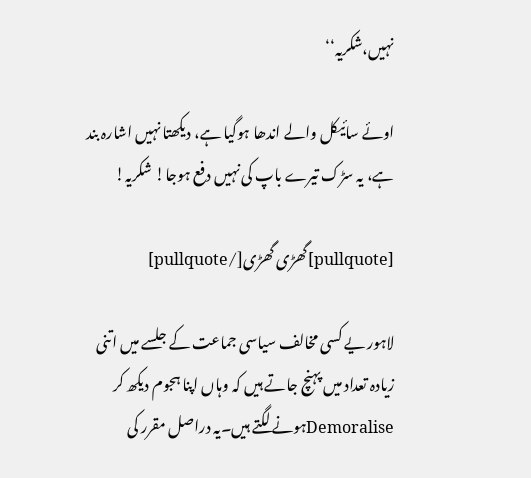نہیں،شکریہ‘‘

اوئے سائیکل والے اندھا ہوگیا ہے، دیکھتا نہیں اشارہ بند ہے، یہ سڑک تیرے باپ کی نہیں دفع ہوجا! شکریہ!

[pullquote]گھڑی گھڑی[/pullquote]

لاہور یے کسی مخالف سیاسی جماعت کے جلسے میں اتنی زیادہ تعداد میں پہنچ جاتے ہیں کہ وہاں اپنا ہجوم دیکھ کر Demoraliseہونے لگتے ہیں۔یہ دراصل مقرر کی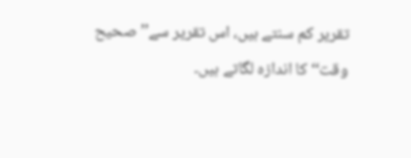تقریر کم سنتے ہیں، اس تقریر سے’’ صحیح وقت‘‘ کا اندازہ لگاتے ہیں۔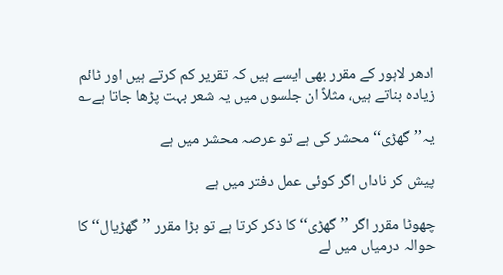ادھر لاہور کے مقرر بھی ایسے ہیں کہ تقریر کم کرتے ہیں اور ٹائم زیادہ بناتے ہیں، مثلاً ان جلسوں میں یہ شعر بہت پڑھا جاتا ہے؎

یہ’’گھڑی‘‘ محشر کی ہے تو عرصہ محشر میں ہے

پیش کر ناداں اگر کوئی عمل دفتر میں ہے

چھوٹا مقرر اگر ’’گھڑی‘‘ کا ذکر کرتا ہے تو بڑا مقرر ’’گھڑیال‘‘ کا حوالہ درمیاں میں لے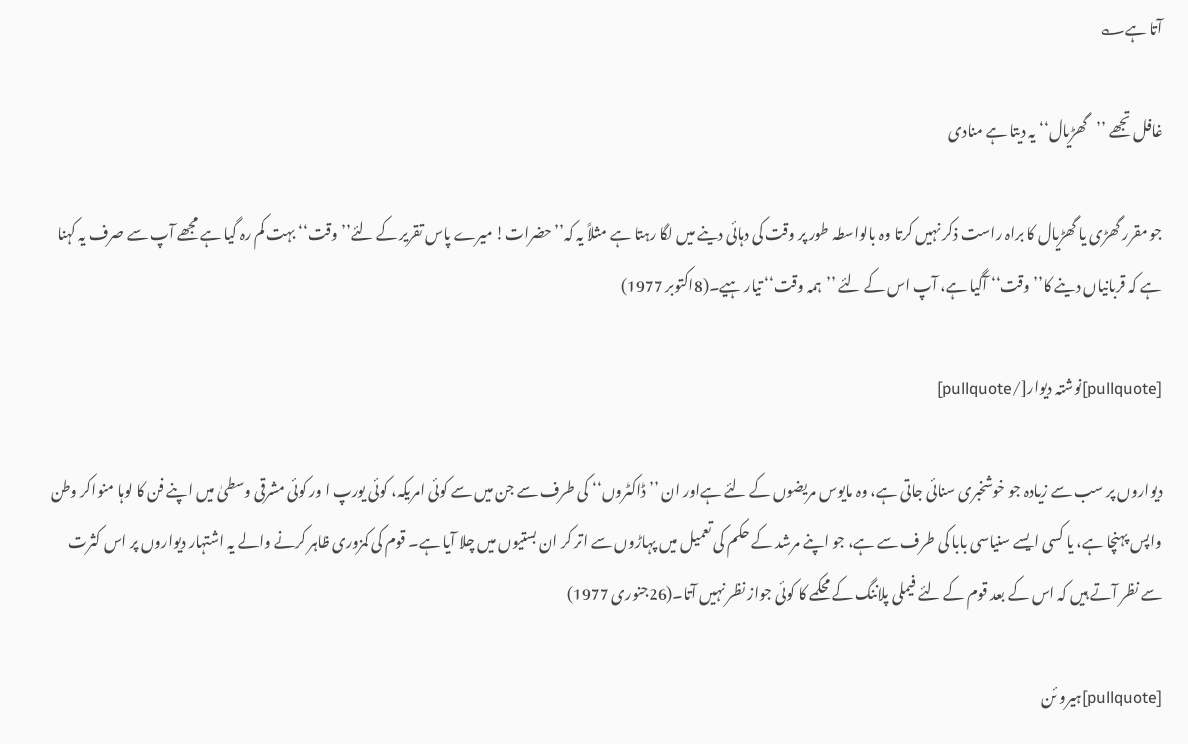آتا ہے؎

غافل تجھے ’’گھڑیال‘‘ یہ دیتا ہے منادی

جو مقرر گھڑی یا گھڑیال کا براہ راست ذکر نہیں کرتا وہ بالواسطہ طور پر وقت کی دہائی دینے میں لگا رہتا ہے مثلاً یہ کہ’’حضرات! میرے پاس تقریر کے لئے’’وقت‘‘ بہت کم رہ گیا ہے مجھے آپ سے صرف یہ کہنا ہے کہ قربانیاں دینے کا’’وقت‘‘ آگیا ہے، آپ اس کے لئے ’’ہمہ وقت‘‘ تیار ہیے۔(8اکتوبر 1977)

[pullquote]نوشتہ دیوار[/pullquote]

دیواروں پر سب سے زیادہ جو خوشخبری سنائی جاتی ہے، وہ مایوس مریضوں کے لئے ہےاور ان ’’ڈاکٹروں‘‘ کی طرف سے جن میں سے کوئی امریکہ، کوئی یورپ ا ور کوئی مشرقی وسطیٰ میں اپنے فن کا لوہا منواکر وطن واپس پہنچا ہے، یا کسی ایسے سنیاسی بابا کی طرف سے ہے، جو اپنے مرشد کے حکم کی تعمیل میں پہاڑوں سے اتر کر ان بستیوں میں چلا آیا ہے۔ قوم کی کمزوری ظاہر کرنے والے یہ اشتہار دیواروں پر اس کثرت سے نظر آتے ہیں کہ اس کے بعد قوم کے لئے فیملی پلاننگ کے محکمے کا کوئی جواز نظر نہیں آتا۔(26جنوری 1977)

[pullquote]ہیرو ئن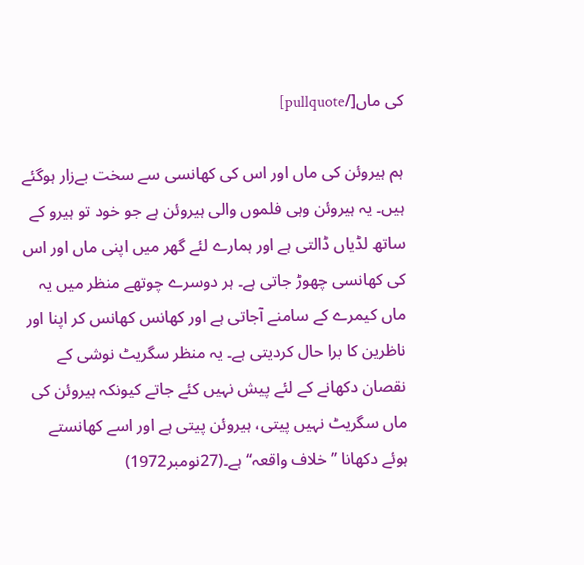کی ماں[/pullquote]

ہم ہیروئن کی ماں اور اس کی کھانسی سے سخت بےزار ہوگئے ہیں۔ یہ ہیروئن وہی فلموں والی ہیروئن ہے جو خود تو ہیرو کے ساتھ لڈیاں ڈالتی ہے اور ہمارے لئے گھر میں اپنی ماں اور اس کی کھانسی چھوڑ جاتی ہے۔ ہر دوسرے چوتھے منظر میں یہ ماں کیمرے کے سامنے آجاتی ہے اور کھانس کھانس کر اپنا اور ناظرین کا برا حال کردیتی ہے۔ یہ منظر سگریٹ نوشی کے نقصان دکھانے کے لئے پیش نہیں کئے جاتے کیونکہ ہیروئن کی ماں سگریٹ نہیں پیتی، ہیروئن پیتی ہے اور اسے کھانستے ہوئے دکھانا ’’خلاف واقعہ‘‘ ہے۔(27نومبر1972)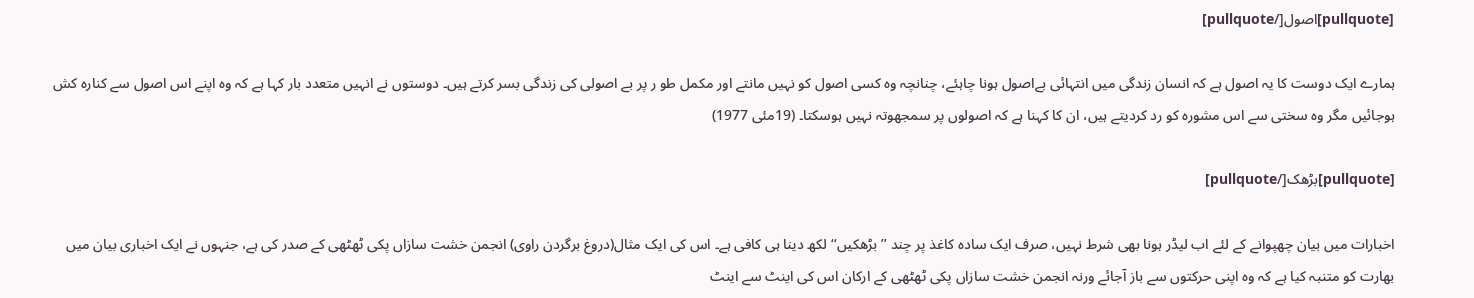[pullquote]اصول[/pullquote]

ہمارے ایک دوست کا یہ اصول ہے کہ انسان زندگی میں انتہائی بےاصول ہونا چاہئے، چنانچہ وہ کسی اصول کو نہیں مانتے اور مکمل طو ر پر بے اصولی کی زندگی بسر کرتے ہیں۔ دوستوں نے انہیں متعدد بار کہا ہے کہ وہ اپنے اس اصول سے کنارہ کش ہوجائیں مگر وہ سختی سے اس مشورہ کو رد کردیتے ہیں، ان کا کہنا ہے کہ اصولوں پر سمجھوتہ نہیں ہوسکتا۔ (19مئی 1977)

[pullquote]بڑھک[/pullquote]

اخبارات میں بیان چھپوانے کے لئے اب لیڈر ہونا بھی شرط نہیں، صرف ایک سادہ کاغذ پر چند ’’بڑھکیں‘‘ لکھ دینا ہی کافی ہے۔ اس کی ایک مثال(دروغ برگردن راوی) انجمن خشت سازاں پکی ٹھٹھی کے صدر کی ہے، جنہوں نے ایک اخباری بیان میں بھارت کو متنبہ کیا ہے کہ وہ اپنی حرکتوں سے باز آجائے ورنہ انجمن خشت سازاں پکی ٹھٹھی کے ارکان اس کی اینٹ سے اینٹ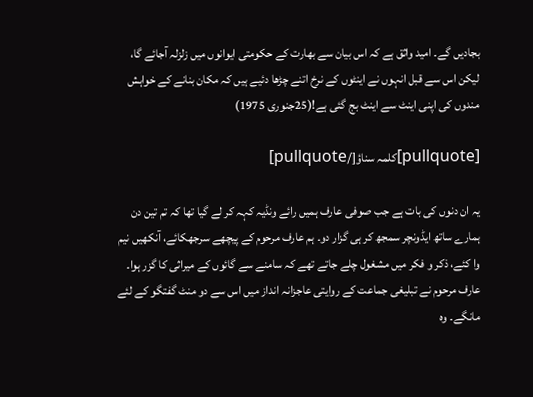بجادیں گے۔ امید واثق ہے کہ اس بیان سے بھارت کے حکومتی ایوانوں میں زلزلہ آجائے گا، لیکن اس سے قبل انہوں نے اینٹوں کے نرخ اتنے چڑھا دئیے ہیں کہ مکان بنانے کے خواہش مندوں کی اپنی اینٹ سے اینٹ بج گئی ہے!(25جنوری 1975)

[pullquote]کلمہ سناؤ[/pullquote]

یہ ان دنوں کی بات ہے جب صوفی عارف ہمیں رائے ونڈیہ کہہ کر لے گیا تھا کہ تم تین دن ہمارے ساتھ ایڈونچر سمجھ کر ہی گزار دو۔ ہم عارف مرحوم کے پیچھے سرجھکائے، آنکھیں نیم وا کئے، ذکر و فکر میں مشغول چلے جاتے تھے کہ سامنے سے گائوں کے میراثی کا گزر ہوا۔ عارف مرحوم نے تبلیغی جماعت کے روایتی عاجزانہ انداز میں اس سے دو منٹ گفتگو کے لئے مانگے۔ وہ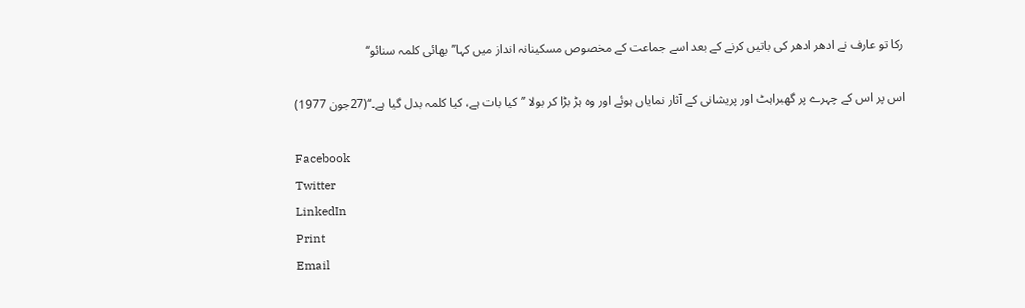رکا تو عارف نے ادھر ادھر کی باتیں کرنے کے بعد اسے جماعت کے مخصوص مسکینانہ انداز میں کہا’’بھائی کلمہ سنائو‘‘

اس پر اس کے چہرے پر گھبراہٹ اور پریشانی کے آثار نمایاں ہوئے اور وہ ہڑ بڑا کر بولا ’’کیا بات ہے، کیا کلمہ بدل گیا ہے۔‘‘(27جون 1977)

Facebook
Twitter
LinkedIn
Print
Email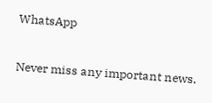WhatsApp

Never miss any important news.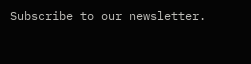Subscribe to our newsletter.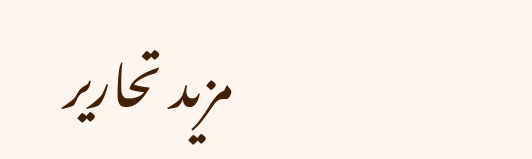مزید تحاریر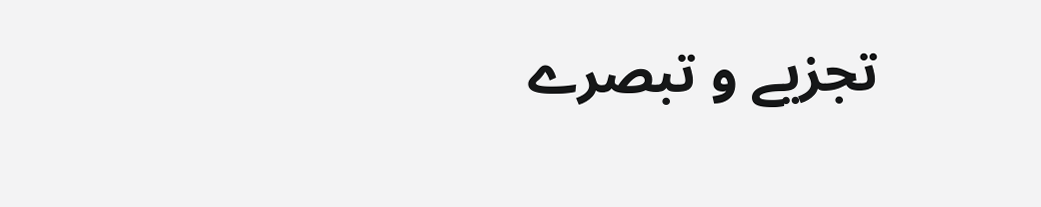تجزیے و تبصرے